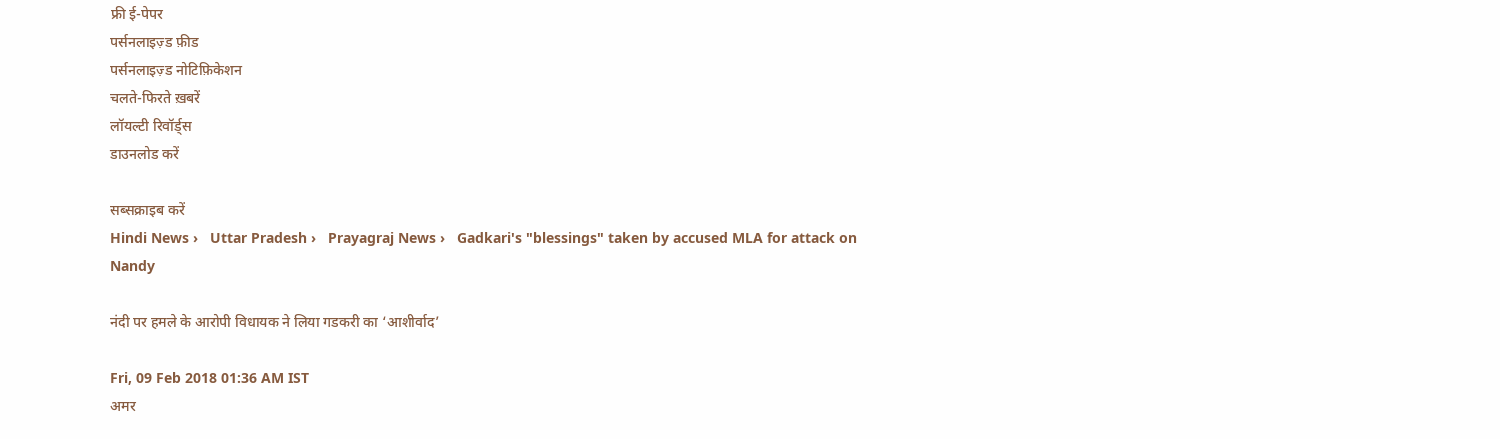फ्री ई-पेपर
पर्सनलाइज़्ड फ़ीड
पर्सनलाइज़्ड नोटिफ़िकेशन
चलते-फिरते ख़बरें
लॉयल्टी रिवॉर्ड्स
डाउनलोड करें

सब्सक्राइब करें
Hindi News ›   Uttar Pradesh ›   Prayagraj News ›   Gadkari's "blessings" taken by accused MLA for attack on Nandy

नंदी पर हमले के आरोपी विधायक ने लिया गडकरी का ‘आशीर्वाद’

Fri, 09 Feb 2018 01:36 AM IST
अमर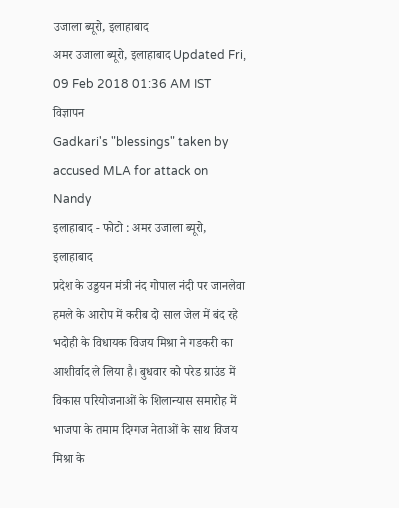उजाला ब्यूरो, इलाहाबाद
अमर उजाला ब्यूरो, इलाहाबाद Updated Fri, 09 Feb 2018 01:36 AM IST
विज्ञापन
Gadkari's "blessings" taken by accused MLA for attack on Nandy
इलाहाबाद - फोटो : अमर उजाला ब्यूरो, इलाहाबाद
प्रदेश के उड्डयन मंत्री नंद गोपाल नंदी पर जानलेवा हमले के आरोप में करीब दो साल जेल में बंद रहे भदोही के विधायक विजय मिश्रा ने गडकरी का आशीर्वाद ले लिया है। बुधवार को परेड ग्राउंड में विकास परियोजनाओं के शिलान्यास समारोह में भाजपा के तमाम दिग्गज नेताओं के साथ विजय मिश्रा के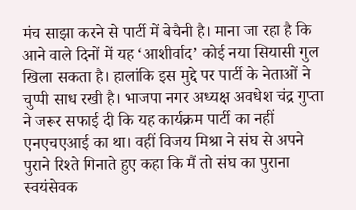मंच साझा करने से पार्टी में बेचैनी है। माना जा रहा है कि आने वाले दिनों में यह ‘आशीर्वाद’ कोई नया सियासी गुल खिला सकता है। हालांकि इस मुद्दे पर पार्टी के नेताओं ने चुप्पी साध रखी है। भाजपा नगर अध्यक्ष अवधेश चंद्र गुप्ता ने जरूर सफाई दी कि यह कार्यक्रम पार्टी का नहीं एनएचएआई का था। वहीं विजय मिश्रा ने संघ से अपने पुराने रिश्ते गिनाते हुए कहा कि मैं तो संघ का पुराना स्वयंसेवक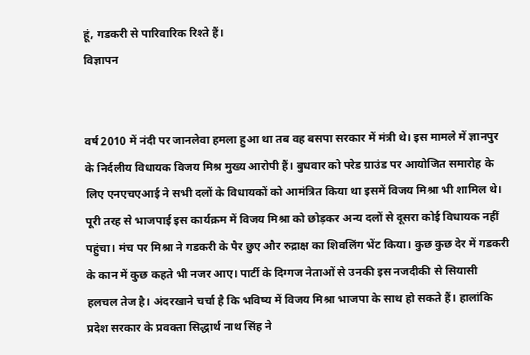हूं, गडकरी से पारिवारिक रिश्ते हैं।
विज्ञापन


वर्ष 2010 में नंदी पर जानलेवा हमला हुआ था तब वह बसपा सरकार में मंत्री थे। इस मामले में ज्ञानपुर के निर्दलीय विधायक विजय मिश्र मुख्य आरोपी हैं। बुधवार को परेड ग्राउंड पर आयोजित समारोह के लिए एनएचएआई ने सभी दलों के विधायकों को आमंत्रित किया था इसमें विजय मिश्रा भी शामिल थे। पूरी तरह से भाजपाई इस कार्यक्रम में विजय मिश्रा को छोड़कर अन्य दलों से दूसरा कोई विधायक नहीं पहुंचा। मंच पर मिश्रा ने गडकरी के पैर छुए और रुद्राक्ष का शिवलिंग भेंट किया। कुछ कुछ देर में गडकरी के कान में कुछ कहते भी नजर आए। पार्टी के दिग्गज नेताओं से उनकी इस नजदीकी से सियासी हलचल तेज है। अंदरखाने चर्चा है कि भविष्य में विजय मिश्रा भाजपा के साथ हो सकते हैं। हालांकि प्रदेश सरकार के प्रवक्ता सिद्धार्थ नाथ सिंह ने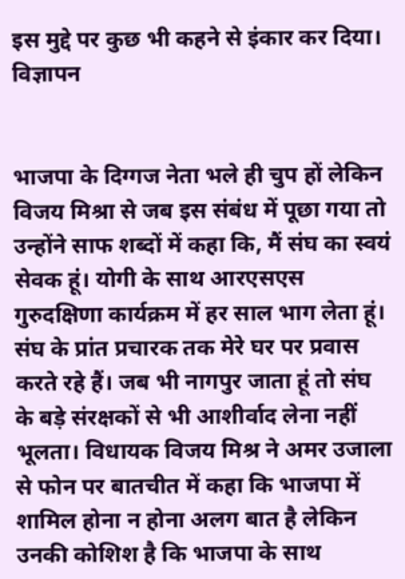इस मुद्दे पर कुछ भी कहने से इंकार कर दिया।
विज्ञापन


भाजपा के दिग्गज नेता भले ही चुप हों लेकिन विजय मिश्रा से जब इस संबंध में पूछा गया तो उन्होंने साफ शब्दों में कहा कि, मैं संघ का स्वयं सेवक हूं। योगी के साथ आरएसएस गुरुदक्षिणा कार्यक्रम में हर साल भाग लेता हूं। संघ के प्रांत प्रचारक तक मेरे घर पर प्रवास करते रहे हैं। जब भी नागपुर जाता हूं तो संघ के बड़े संरक्षकों से भी आशीर्वाद लेना नहीं भूलता। विधायक विजय मिश्र ने अमर उजाला से फोन पर बातचीत में कहा कि भाजपा में शामिल होना न होना अलग बात है लेकिन उनकी कोशिश है कि भाजपा के साथ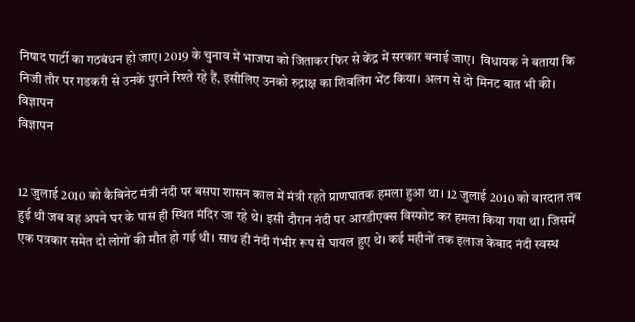निषाद पार्टी का गठबंधन हो जाए। 2019 के चुनाव में भाजपा को जिताकर फिर से केंद्र में सरकार बनाई जाए।  विधायक ने बताया कि निजी तौर पर गडकरी से उनके पुराने रिश्ते रहे हैं, इसीलिए उनको रुद्राक्ष का शिवलिंग भेंट किया। अलग से दो मिनट बात भी की।
विज्ञापन
विज्ञापन


12 जुलाई 2010 को कैबिनेट मंत्री नंदी पर बसपा शासन काल में मंत्री रहते प्राणघातक हमला हुआ था। 12 जुलाई 2010 को वारदात तब हुई थी जब वह अपने घर के पास ही स्थित मंदिर जा रहे थे। इसी दौरान नंदी पर आरडीएक्स विस्फोट कर हमला किया गया था। जिसमें एक पत्रकार समेत दो लोगों की मौत हो गई थी। साथ ही नंदी गंभीर रूप से घायल हुए थे। कई महीनों तक इलाज केबाद नंदी स्वस्थ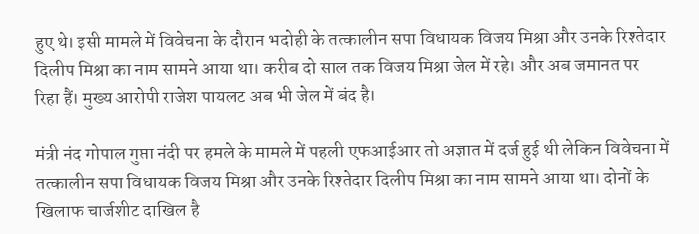हुए थे। इसी मामले में विवेचना के दौरान भदोही के तत्कालीन सपा विधायक विजय मिश्रा और उनके रिश्तेदार दिलीप मिश्रा का नाम सामने आया था। करीब दो साल तक विजय मिश्रा जेल में रहे। और अब जमानत पर रिहा हैं। मुख्य आरोपी राजेश पायलट अब भी जेल में बंद है।

मंत्री नंद गोपाल गुप्ता नंदी पर हमले के मामले में पहली एफआईआर तो अज्ञात में दर्ज हुई थी लेकिन विवेचना में तत्कालीन सपा विधायक विजय मिश्रा और उनके रिश्तेदार दिलीप मिश्रा का नाम सामने आया था। दोनों के खिलाफ चार्जशीट दाखिल है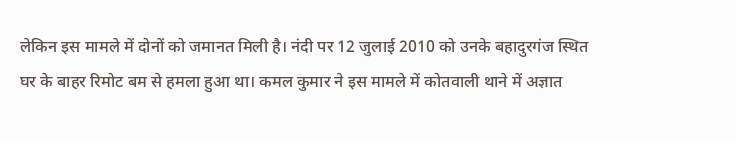लेकिन इस मामले में दोनों को जमानत मिली है। नंदी पर 12 जुलाई 2010 को उनके बहादुरगंज स्थित घर के बाहर रिमोट बम से हमला हुआ था। कमल कुमार ने इस मामले में कोतवाली थाने में अज्ञात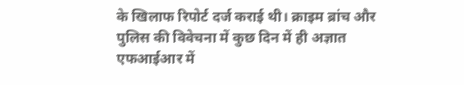के खिलाफ रिपोर्ट दर्ज कराई थी। क्राइम ब्रांच और पुलिस की विवेचना में कुछ दिन में ही अज्ञात एफआईआर में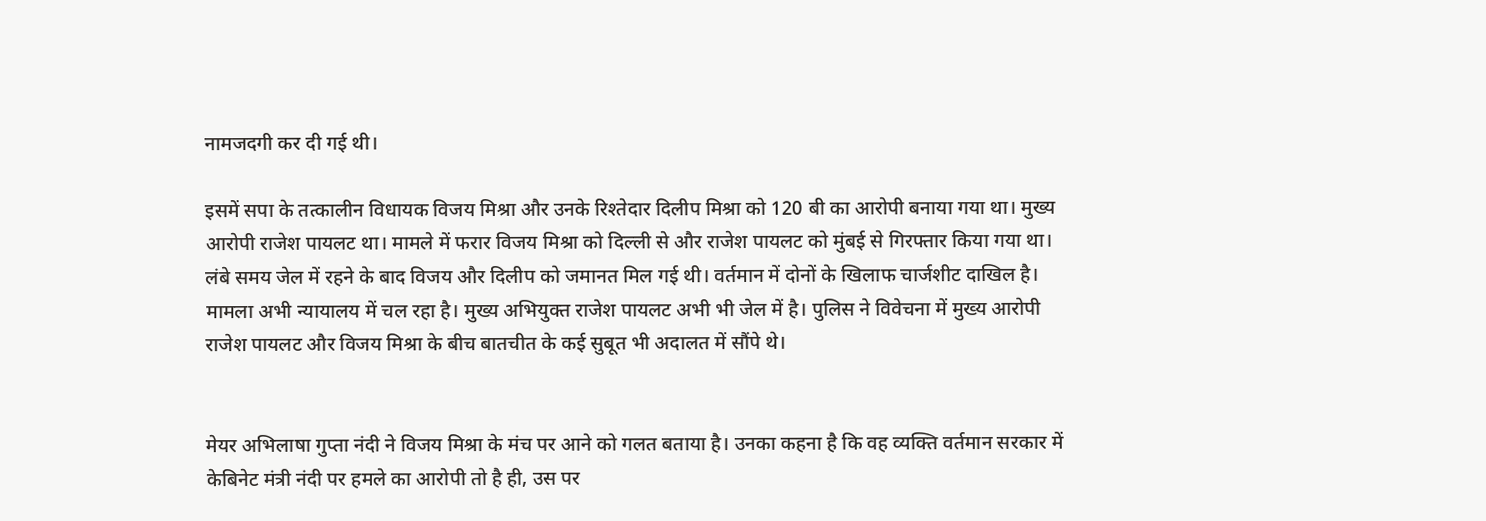नामजदगी कर दी गई थी।

इसमें सपा के तत्कालीन विधायक विजय मिश्रा और उनके रिश्तेदार दिलीप मिश्रा को 120 बी का आरोपी बनाया गया था। मुख्य आरोपी राजेश पायलट था। मामले में फरार विजय मिश्रा को दिल्ली से और राजेश पायलट को मुंबई से गिरफ्तार किया गया था। लंबे समय जेल में रहने के बाद विजय और दिलीप को जमानत मिल गई थी। वर्तमान में दोनों के खिलाफ चार्जशीट दाखिल है। मामला अभी न्यायालय में चल रहा है। मुख्य अभियुक्त राजेश पायलट अभी भी जेल में है। पुलिस ने विवेचना में मुख्य आरोपी राजेश पायलट और विजय मिश्रा के बीच बातचीत के कई सुबूत भी अदालत में सौंपे थे।


मेयर अभिलाषा गुप्ता नंदी ने विजय मिश्रा के मंच पर आने को गलत बताया है। उनका कहना है कि वह व्यक्ति वर्तमान सरकार में केबिनेट मंत्री नंदी पर हमले का आरोपी तो है ही, उस पर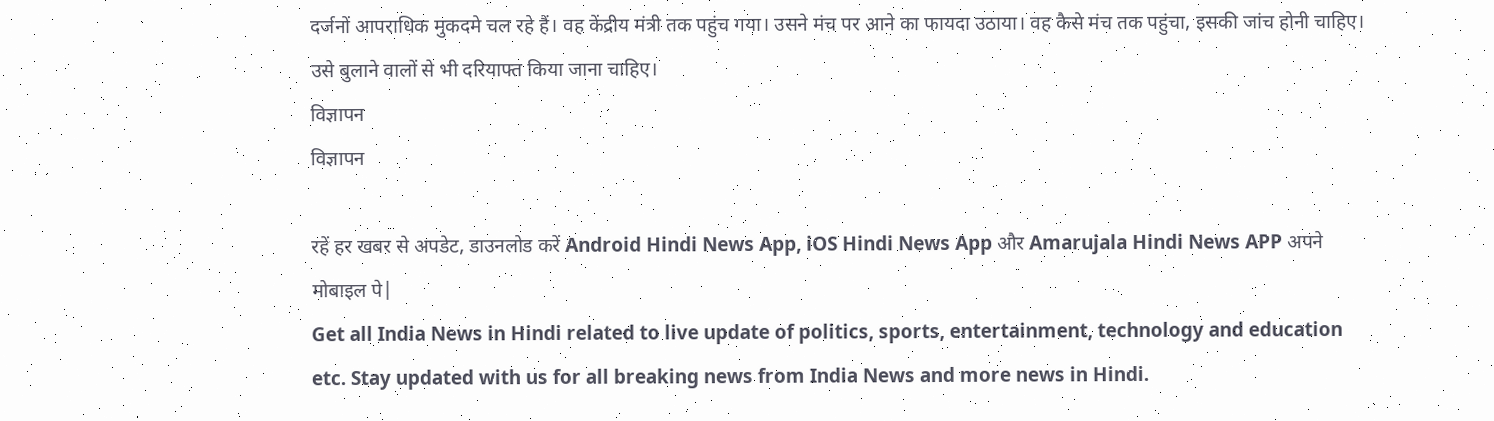दर्जनों आपराधिक मुकदमे चल रहे हैं। वह केंद्रीय मंत्री तक पहुंच गया। उसने मंच पर आने का फायदा उठाया। वह कैसे मंच तक पहुंचा, इसकी जांच होनी चाहिए। उसे बुलाने वालों से भी दरियाफ्त किया जाना चाहिए।
विज्ञापन
विज्ञापन

रहें हर खबर से अपडेट, डाउनलोड करें Android Hindi News App, iOS Hindi News App और Amarujala Hindi News APP अपने मोबाइल पे|
Get all India News in Hindi related to live update of politics, sports, entertainment, technology and education etc. Stay updated with us for all breaking news from India News and more news in Hindi.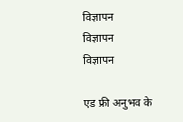विज्ञापन
विज्ञापन
विज्ञापन

एड फ्री अनुभव के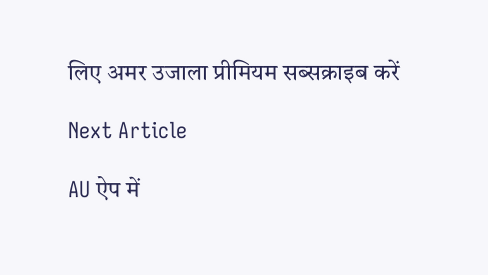लिए अमर उजाला प्रीमियम सब्सक्राइब करें

Next Article

AU ऐप में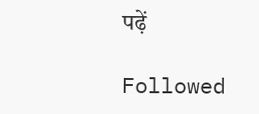पढ़ें

Followed